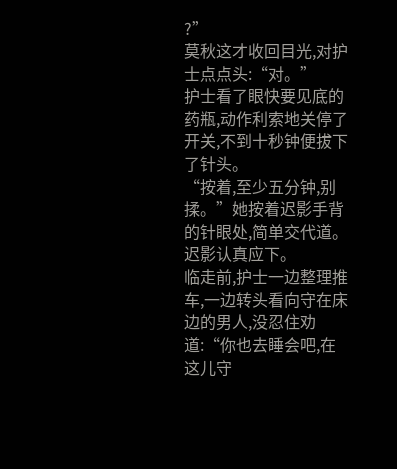?”
莫秋这才收回目光,对护士点点头:“对。”
护士看了眼快要见底的药瓶,动作利索地关停了开关,不到十秒钟便拔下了针头。
“按着,至少五分钟,别揉。”她按着迟影手背的针眼处,简单交代道。
迟影认真应下。
临走前,护士一边整理推车,一边转头看向守在床边的男人,没忍住劝道:“你也去睡会吧,在这儿守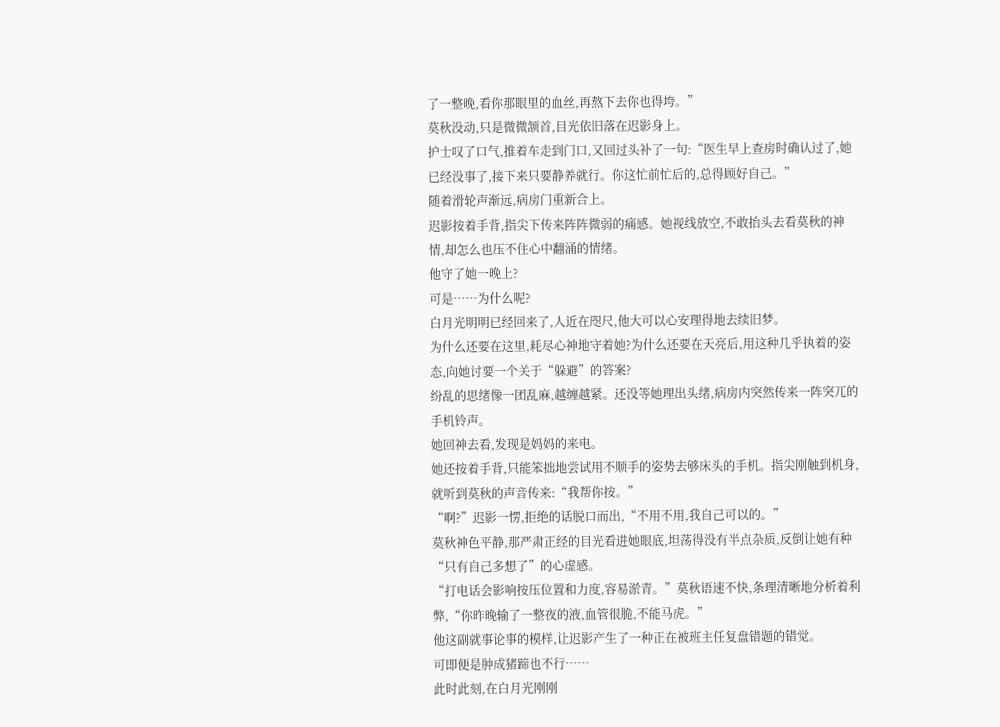了一整晚,看你那眼里的血丝,再熬下去你也得垮。”
莫秋没动,只是微微颔首,目光依旧落在迟影身上。
护士叹了口气,推着车走到门口,又回过头补了一句:“医生早上查房时确认过了,她已经没事了,接下来只要静养就行。你这忙前忙后的,总得顾好自己。”
随着滑轮声渐远,病房门重新合上。
迟影按着手背,指尖下传来阵阵微弱的痛感。她视线放空,不敢抬头去看莫秋的神情,却怎么也压不住心中翻涌的情绪。
他守了她一晚上?
可是……为什么呢?
白月光明明已经回来了,人近在咫尺,他大可以心安理得地去续旧梦。
为什么还要在这里,耗尽心神地守着她?为什么还要在天亮后,用这种几乎执着的姿态,向她讨要一个关于“躲避”的答案?
纷乱的思绪像一团乱麻,越缠越紧。还没等她理出头绪,病房内突然传来一阵突兀的手机铃声。
她回神去看,发现是妈妈的来电。
她还按着手背,只能笨拙地尝试用不顺手的姿势去够床头的手机。指尖刚触到机身,就听到莫秋的声音传来:“我帮你按。”
“啊?”迟影一愣,拒绝的话脱口而出,“不用不用,我自己可以的。”
莫秋神色平静,那严肃正经的目光看进她眼底,坦荡得没有半点杂质,反倒让她有种“只有自己多想了”的心虚感。
“打电话会影响按压位置和力度,容易淤青。”莫秋语速不快,条理清晰地分析着利弊,“你昨晚输了一整夜的液,血管很脆,不能马虎。”
他这副就事论事的模样,让迟影产生了一种正在被班主任复盘错题的错觉。
可即便是肿成猪蹄也不行……
此时此刻,在白月光刚刚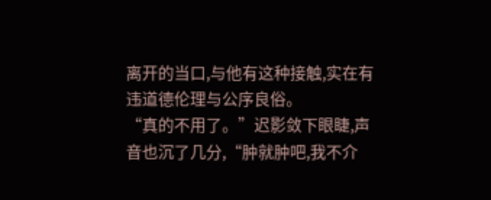离开的当口,与他有这种接触,实在有违道德伦理与公序良俗。
“真的不用了。”迟影敛下眼睫,声音也沉了几分,“肿就肿吧,我不介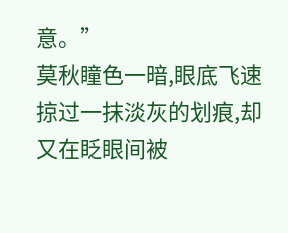意。”
莫秋瞳色一暗,眼底飞速掠过一抹淡灰的划痕,却又在眨眼间被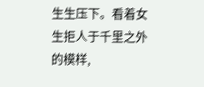生生压下。看着女生拒人于千里之外的模样,